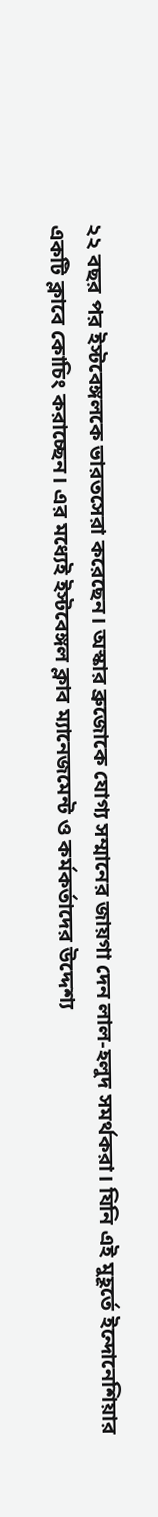২২ বছর পর ইস্টবেঙ্গলকে ভারতসেরা করেছেন। অস্কার ব্রুজোকে যোগ্য সম্মানের জায়গা দেন লাল-হলুদ সমর্থকরা। যিনি এই মুহূর্তে ইন্দোনেশিয়ার একটি ক্লাবে কোচিং করাচ্ছেন। এর মধ্যেই ইস্টবেঙ্গল ক্লাব ম্যানেজমেন্ট ও কর্মকর্তাদের উদ্দেশ্য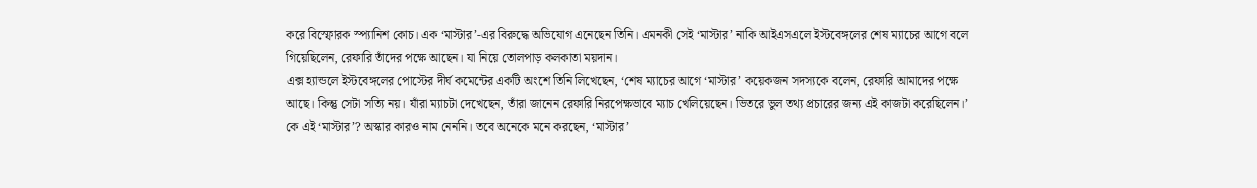করে বিস্ফোরক স্প্যানিশ কোচ। এক ‘মাস্টার’-এর বিরুদ্ধে অভিযোগ এনেছেন তিনি। এমনকী সেই ‘মাস্টার’ নাকি আইএসএলে ইস্টবেঙ্গলের শেষ ম্যাচের আগে বলে গিয়েছিলেন, রেফারি তাঁদের পক্ষে আছেন। যা নিয়ে তোলপাড় কলকাতা ময়দান।
এক্স হ্যান্ডলে ইস্টবেঙ্গলের পোস্টের দীর্ঘ কমেন্টের একটি অংশে তিনি লিখেছেন, ‘শেষ ম্যাচের আগে ‘মাস্টার’ কয়েকজন সদস্যকে বলেন, রেফারি আমাদের পক্ষে আছে। কিন্তু সেটা সত্যি নয়। যাঁরা ম্যাচটা দেখেছেন, তাঁরা জানেন রেফারি নিরপেক্ষভাবে ম্যাচ খেলিয়েছেন। ভিতরে ভুল তথ্য প্রচারের জন্য এই কাজটা করেছিলেন।’ কে এই ‘মাস্টার’? অস্কার কারও নাম নেননি। তবে অনেকে মনে করছেন, ‘মাস্টার’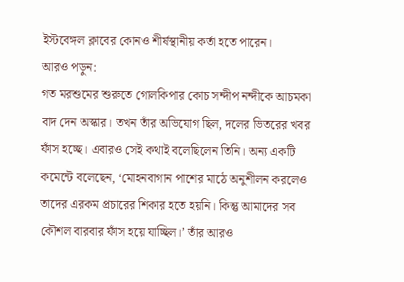ইস্টবেঙ্গল ক্লাবের কোনও শীর্ষস্থানীয় কর্তা হতে পারেন।
আরও পড়ুন:
গত মরশুমের শুরুতে গোলকিপার কোচ সন্দীপ নন্দীকে আচমকা বাদ দেন অস্কার। তখন তাঁর অভিযোগ ছিল, দলের ভিতরের খবর ফাঁস হচ্ছে। এবারও সেই কথাই বলেছিলেন তিনি। অন্য একটি কমেন্টে বলেছেন, ‘মোহনবাগান পাশের মাঠে অনুশীলন করলেও তাদের এরকম প্রচারের শিকার হতে হয়নি। কিন্তু আমাদের সব কৌশল বারবার ফাঁস হয়ে যাচ্ছিল।’ তাঁর আরও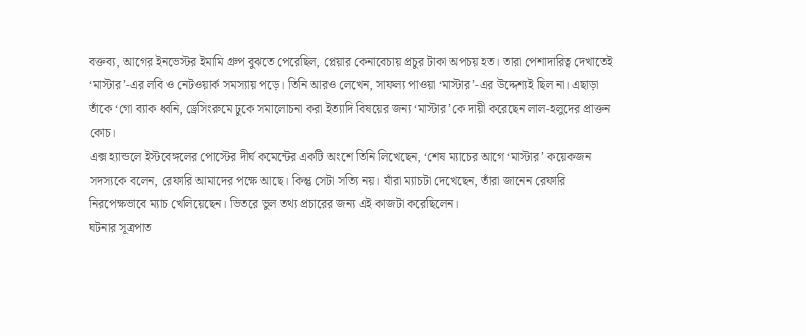বক্তব্য, আগের ইনভেস্টর ইমামি গ্রুপ বুঝতে পেরেছিল, প্লেয়ার কেনাবেচায় প্রচুর টাকা অপচয় হত। তারা পেশাদারিত্ব দেখাতেই ‘মাস্টার’-এর লবি ও নেটওয়ার্ক সমস্যায় পড়ে। তিনি আরও লেখেন, সাফল্য পাওয়া ‘মাস্টার’-এর উদ্দেশ্যই ছিল না। এছাড়া তাঁকে ‘গো ব্যাক ধ্বনি, ড্রেসিংরুমে ঢুকে সমালোচনা করা ইত্যাদি বিষয়ের জন্য ‘মাস্টার’কে দায়ী করেছেন লাল-হলুদের প্রাক্তন কোচ।
এক্স হ্যান্ডলে ইস্টবেঙ্গলের পোস্টের দীর্ঘ কমেন্টের একটি অংশে তিনি লিখেছেন, ‘শেষ ম্যাচের আগে ‘মাস্টার’ কয়েকজন সদস্যকে বলেন, রেফারি আমাদের পক্ষে আছে। কিন্তু সেটা সত্যি নয়। যাঁরা ম্যাচটা দেখেছেন, তাঁরা জানেন রেফারি নিরপেক্ষভাবে ম্যাচ খেলিয়েছেন। ভিতরে ভুল তথ্য প্রচারের জন্য এই কাজটা করেছিলেন।
ঘটনার সূত্রপাত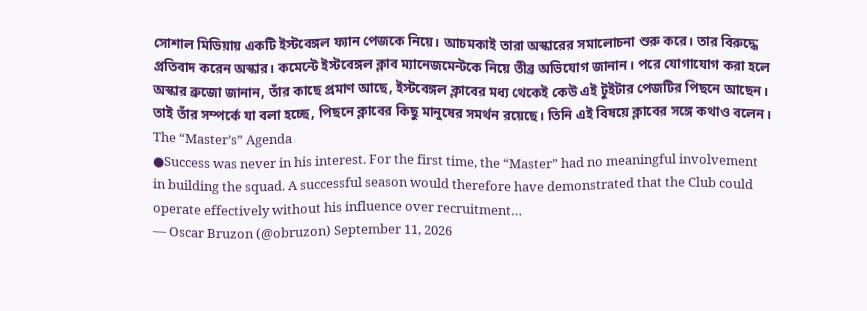সোশাল মিডিয়ায় একটি ইস্টবেঙ্গল ফ্যান পেজকে নিয়ে। আচমকাই তারা অস্কারের সমালোচনা শুরু করে। তার বিরুদ্ধে প্রতিবাদ করেন অস্কার। কমেন্টে ইস্টবেঙ্গল ক্লাব ম্যানেজমেন্টকে নিয়ে তীব্র অভিযোগ জানান। পরে যোগাযোগ করা হলে অস্কার ব্রুজো জানান, তাঁর কাছে প্রমাণ আছে, ইস্টবেঙ্গল ক্লাবের মধ্য থেকেই কেউ এই টুইটার পেজটির পিছনে আছেন। তাই তাঁর সম্পর্কে যা বলা হচ্ছে, পিছনে ক্লাবের কিছু মানুষের সমর্থন রয়েছে। তিনি এই বিষয়ে ক্লাবের সঙ্গে কথাও বলেন।
The “Master’s” Agenda
●Success was never in his interest. For the first time, the “Master” had no meaningful involvement in building the squad. A successful season would therefore have demonstrated that the Club could operate effectively without his influence over recruitment…
— Oscar Bruzon (@obruzon) September 11, 2026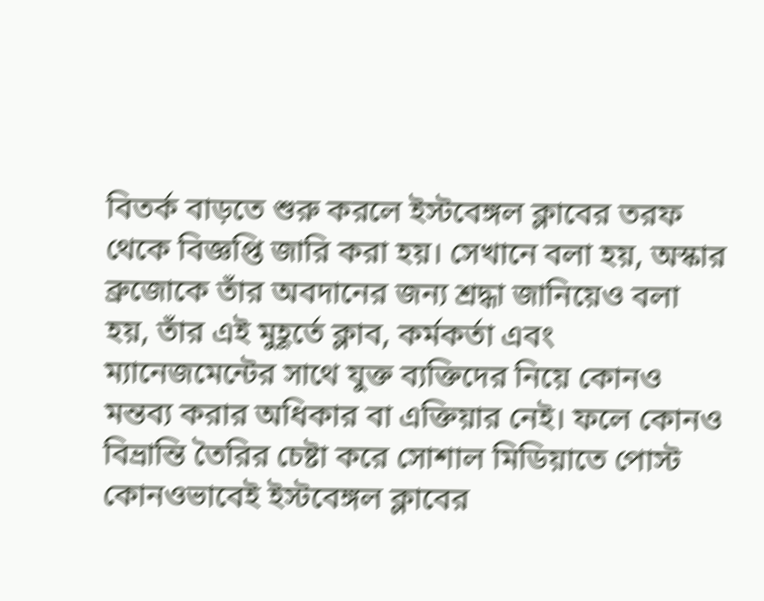বিতর্ক বাড়তে শুরু করলে ইস্টবেঙ্গল ক্লাবের তরফ থেকে বিজ্ঞপ্তি জারি করা হয়। সেখানে বলা হয়, অস্কার ব্রুজোকে তাঁর অবদানের জন্য শ্রদ্ধা জানিয়েও বলা হয়, তাঁর এই মুহূর্তে ক্লাব, কর্মকর্তা এবং ম্যানেজমেন্টের সাথে যুক্ত ব্যক্তিদের নিয়ে কোনও মন্তব্য করার অধিকার বা এক্তিয়ার নেই। ফলে কোনও বিভ্রান্তি তৈরির চেষ্টা করে সোশাল মিডিয়াতে পোস্ট কোনওভাবেই ইস্টবেঙ্গল ক্লাবের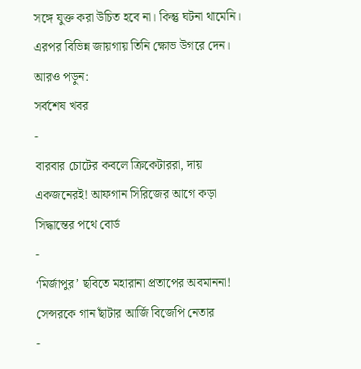সঙ্গে যুক্ত করা উচিত হবে না। কিন্তু ঘটনা থামেনি। এরপর বিভিন্ন জায়গায় তিনি ক্ষোভ উগরে দেন।
আরও পড়ুন:
সর্বশেষ খবর
-
বারবার চোটের কবলে ক্রিকেটাররা, দায় একজনেরই! আফগান সিরিজের আগে কড়া সিদ্ধান্তের পথে বোর্ড
-
‘মির্জাপুর’ ছবিতে মহারানা প্রতাপের অবমাননা! সেন্সরকে গান ছাঁটার আর্জি বিজেপি নেতার
-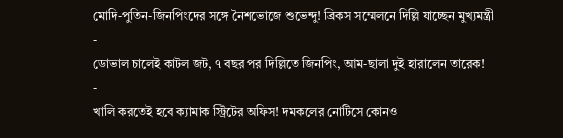মোদি-পুতিন-জিনপিংদের সঙ্গে নৈশভোজে শুভেন্দু! ব্রিকস সম্মেলনে দিল্লি যাচ্ছেন মুখ্যমন্ত্রী
-
ডোভাল চালেই কাটল জট, ৭ বছর পর দিল্লিতে জিনপিং, আম-ছালা দুই হারালেন তারেক!
-
খালি করতেই হবে ক্যামাক স্ট্রিটের অফিস! দমকলের নোটিসে কোনও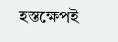হস্তক্ষেপই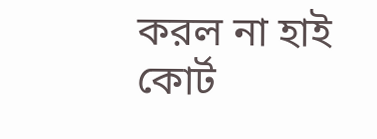করল না হাই কোর্ট